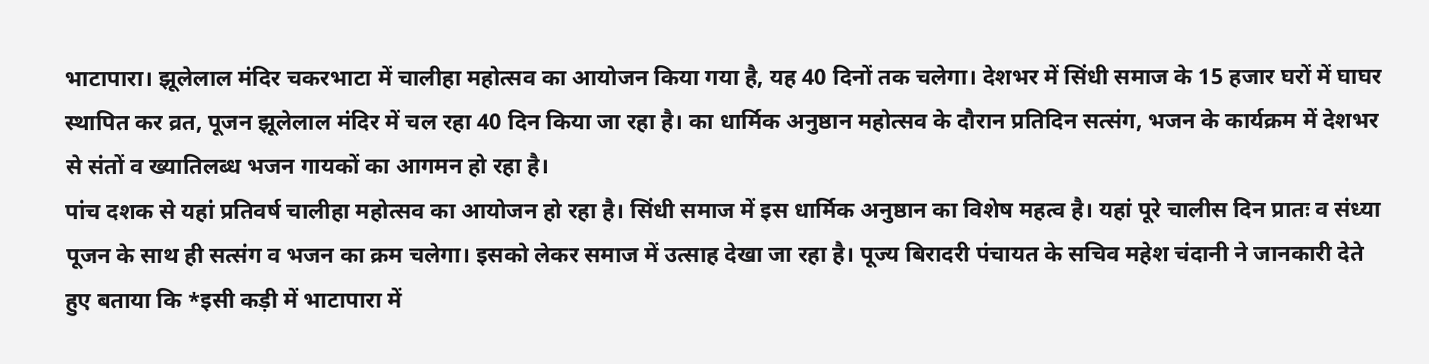भाटापारा। झूलेलाल मंदिर चकरभाटा में चालीहा महोत्सव का आयोजन किया गया है, यह 40 दिनों तक चलेगा। देशभर में सिंधी समाज के 15 हजार घरों में घाघर स्थापित कर व्रत, पूजन झूलेलाल मंदिर में चल रहा 40 दिन किया जा रहा है। का धार्मिक अनुष्ठान महोत्सव के दौरान प्रतिदिन सत्संग, भजन के कार्यक्रम में देशभर से संतों व ख्यातिलब्ध भजन गायकों का आगमन हो रहा है।
पांच दशक से यहां प्रतिवर्ष चालीहा महोत्सव का आयोजन हो रहा है। सिंधी समाज में इस धार्मिक अनुष्ठान का विशेष महत्व है। यहां पूरे चालीस दिन प्रातः व संध्या पूजन के साथ ही सत्संग व भजन का क्रम चलेगा। इसको लेकर समाज में उत्साह देखा जा रहा है। पूज्य बिरादरी पंचायत के सचिव महेश चंदानी ने जानकारी देते हुए बताया कि *इसी कड़ी में भाटापारा में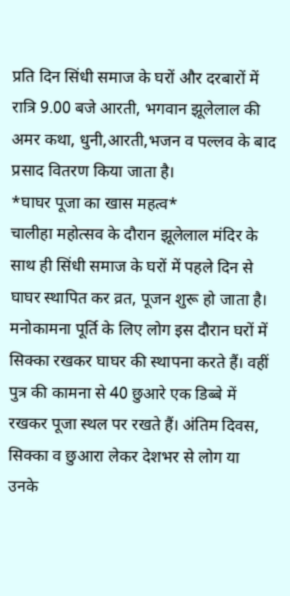प्रति दिन सिंधी समाज के घरों और दरबारों में रात्रि 9.00 बजे आरती, भगवान झूलेलाल की अमर कथा, धुनी,आरती,भजन व पल्लव के बाद प्रसाद वितरण किया जाता है।
*घाघर पूजा का खास महत्व*
चालीहा महोत्सव के दौरान झूलेलाल मंदिर के साथ ही सिंधी समाज के घरों में पहले दिन से घाघर स्थापित कर व्रत, पूजन शुरू हो जाता है। मनोकामना पूर्ति के लिए लोग इस दौरान घरों में सिक्का रखकर घाघर की स्थापना करते हैं। वहीं पुत्र की कामना से 40 छुआरे एक डिब्बे में रखकर पूजा स्थल पर रखते हैं। अंतिम दिवस, सिक्का व छुआरा लेकर देशभर से लोग या उनके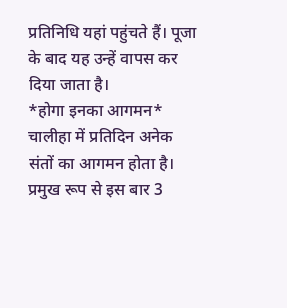प्रतिनिधि यहां पहुंचते हैं। पूजा के बाद यह उन्हें वापस कर दिया जाता है।
*होगा इनका आगमन*
चालीहा में प्रतिदिन अनेक संतों का आगमन होता है। प्रमुख रूप से इस बार 3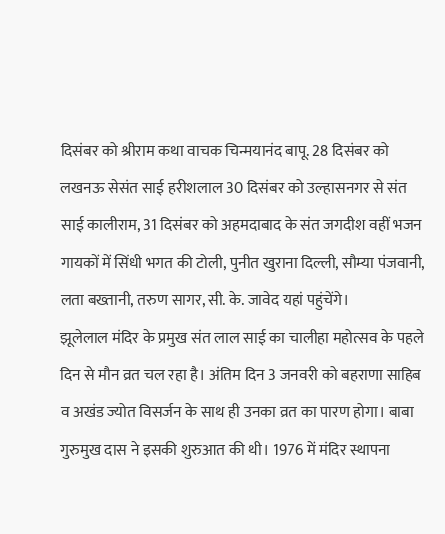दिसंबर को श्रीराम कथा वाचक चिन्मयानंद बापू. 28 दिसंबर को लखनऊ सेसंत साई हरीशलाल 30 दिसंबर को उल्हासनगर से संत साई कालीराम, 31 दिसंबर को अहमदाबाद के संत जगदीश वहीं भजन गायकों में सिंधी भगत की टोली, पुनीत खुराना दिल्ली, सौम्या पंजवानी, लता बख्तानी, तरुण सागर, सी. के. जावेद यहां पहुंचेंगे।
झूलेलाल मंदिर के प्रमुख संत लाल साई का चालीहा महोत्सव के पहले दिन से मौन व्रत चल रहा है। अंतिम दिन 3 जनवरी को बहराणा साहिब व अखंड ज्योत विसर्जन के साथ ही उनका व्रत का पारण होगा। बाबा गुरुमुख दास ने इसकी शुरुआत की थी। 1976 में मंदिर स्थापना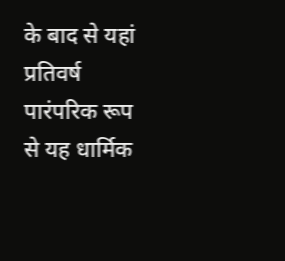के बाद से यहां प्रतिवर्ष पारंपरिक रूप से यह धार्मिक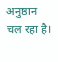अनुष्ठान चल रहा है।